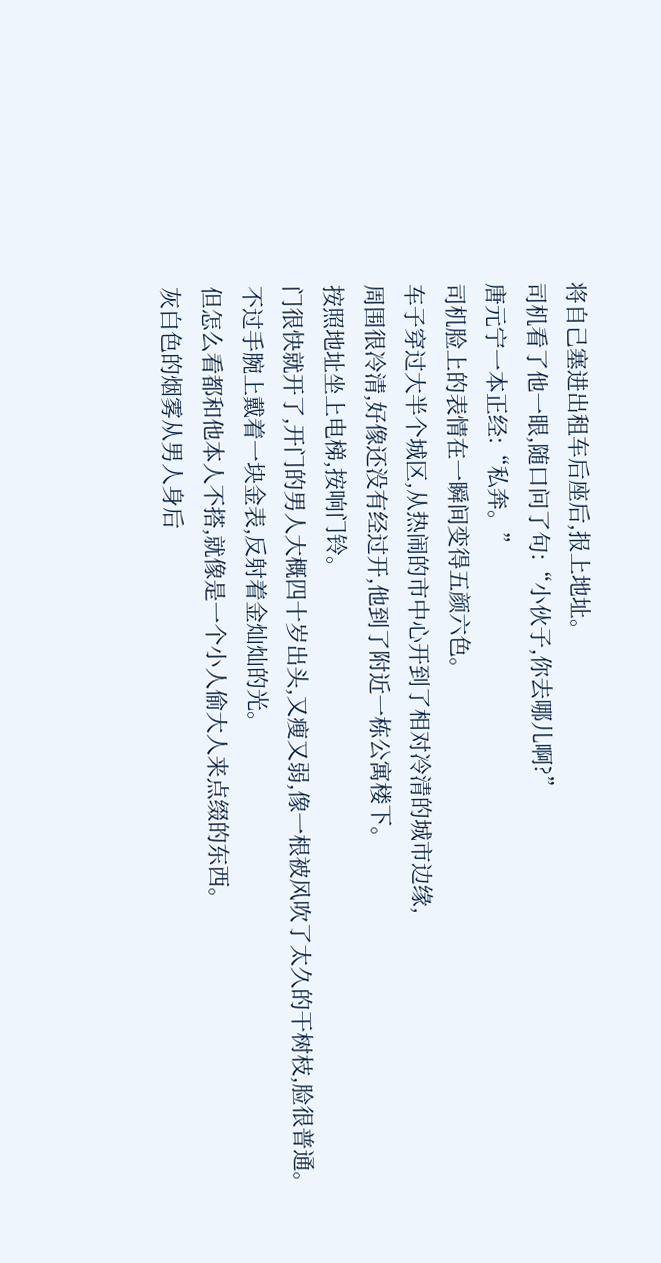将自己塞进出租车后座后,报上地址。
司机看了他一眼,随口问了句:“小伙子,你去哪儿啊?”
唐元宁一本正经:“私奔。”
司机脸上的表情在一瞬间变得五颜六色。
车子穿过大半个城区,从热闹的市中心开到了相对冷清的城市边缘,
周围很冷清,好像还没有经过开,他到了附近一栋公寓楼下。
按照地址坐上电梯,按响门铃。
门很快就开了,开门的男人大概四十岁出头,又瘦又弱,像一根被风吹了太久的干树枝,脸很普通。
不过手腕上戴着一块金表,反射着金灿灿的光。
但怎么看都和他本人不搭,就像是一个小人偷大人来点缀的东西。
灰白色的烟雾从男人身后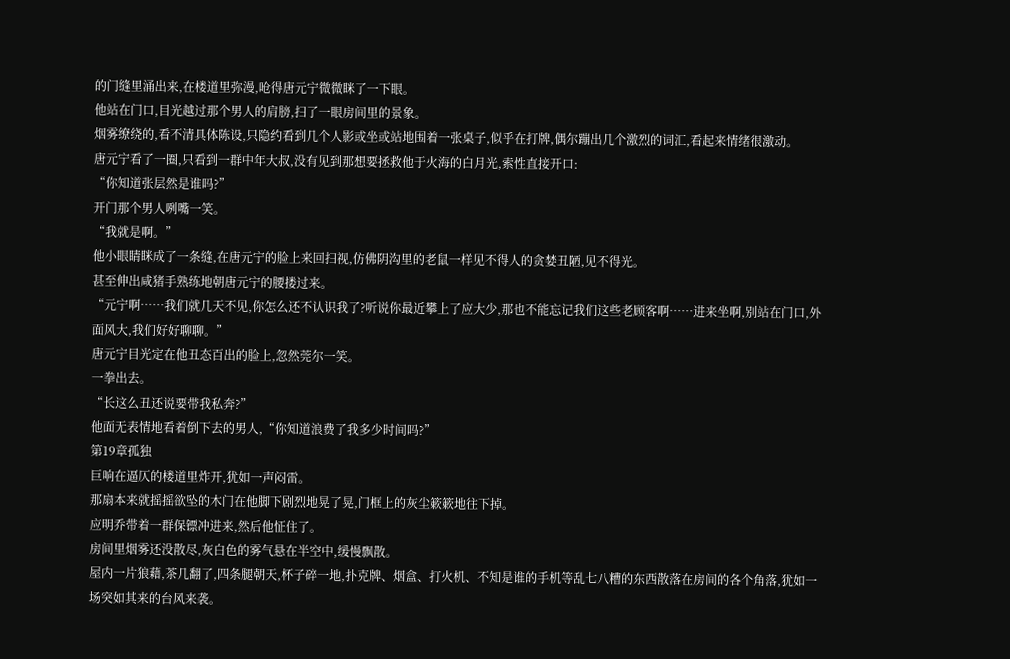的门缝里涌出来,在楼道里弥漫,呛得唐元宁微微眯了一下眼。
他站在门口,目光越过那个男人的肩膀,扫了一眼房间里的景象。
烟雾缭绕的,看不清具体陈设,只隐约看到几个人影或坐或站地围着一张桌子,似乎在打牌,偶尔蹦出几个激烈的词汇,看起来情绪很激动。
唐元宁看了一圈,只看到一群中年大叔,没有见到那想要拯救他于火海的白月光,索性直接开口:
“你知道张层然是谁吗?”
开门那个男人咧嘴一笑。
“我就是啊。”
他小眼睛眯成了一条缝,在唐元宁的脸上来回扫视,仿佛阴沟里的老鼠一样见不得人的贪婪丑陋,见不得光。
甚至伸出咸猪手熟练地朝唐元宁的腰搂过来。
“元宁啊……我们就几天不见,你怎么还不认识我了?听说你最近攀上了应大少,那也不能忘记我们这些老顾客啊……进来坐啊,别站在门口,外面风大,我们好好聊聊。”
唐元宁目光定在他丑态百出的脸上,忽然莞尔一笑。
一拳出去。
“长这么丑还说要带我私奔?”
他面无表情地看着倒下去的男人,“你知道浪费了我多少时间吗?”
第19章孤独
巨响在逼仄的楼道里炸开,犹如一声闷雷。
那扇本来就摇摇欲坠的木门在他脚下剧烈地晃了晃,门框上的灰尘簌簌地往下掉。
应明乔带着一群保镖冲进来,然后他怔住了。
房间里烟雾还没散尽,灰白色的雾气悬在半空中,缓慢飘散。
屋内一片狼藉,茶几翻了,四条腿朝天,杯子碎一地,扑克牌、烟盒、打火机、不知是谁的手机等乱七八糟的东西散落在房间的各个角落,犹如一场突如其来的台风来袭。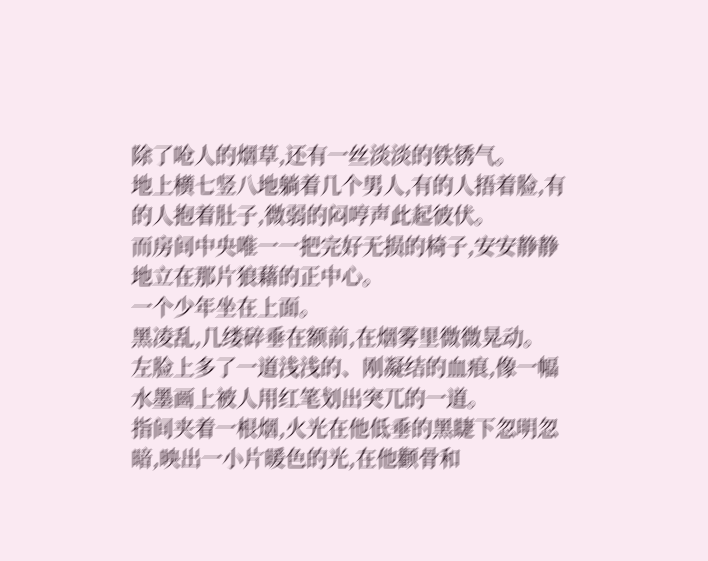除了呛人的烟草,还有一丝淡淡的铁锈气。
地上横七竖八地躺着几个男人,有的人捂着脸,有的人抱着肚子,微弱的闷哼声此起彼伏。
而房间中央唯一一把完好无损的椅子,安安静静地立在那片狼藉的正中心。
一个少年坐在上面。
黑凌乱,几缕碎垂在额前,在烟雾里微微晃动。
左脸上多了一道浅浅的、刚凝结的血痕,像一幅水墨画上被人用红笔划出突兀的一道。
指间夹着一根烟,火光在他低垂的黑睫下忽明忽暗,映出一小片暖色的光,在他颧骨和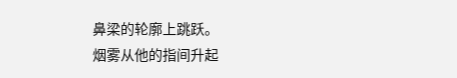鼻梁的轮廓上跳跃。
烟雾从他的指间升起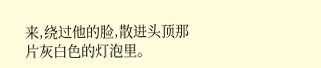来,绕过他的脸,散进头顶那片灰白色的灯泡里。